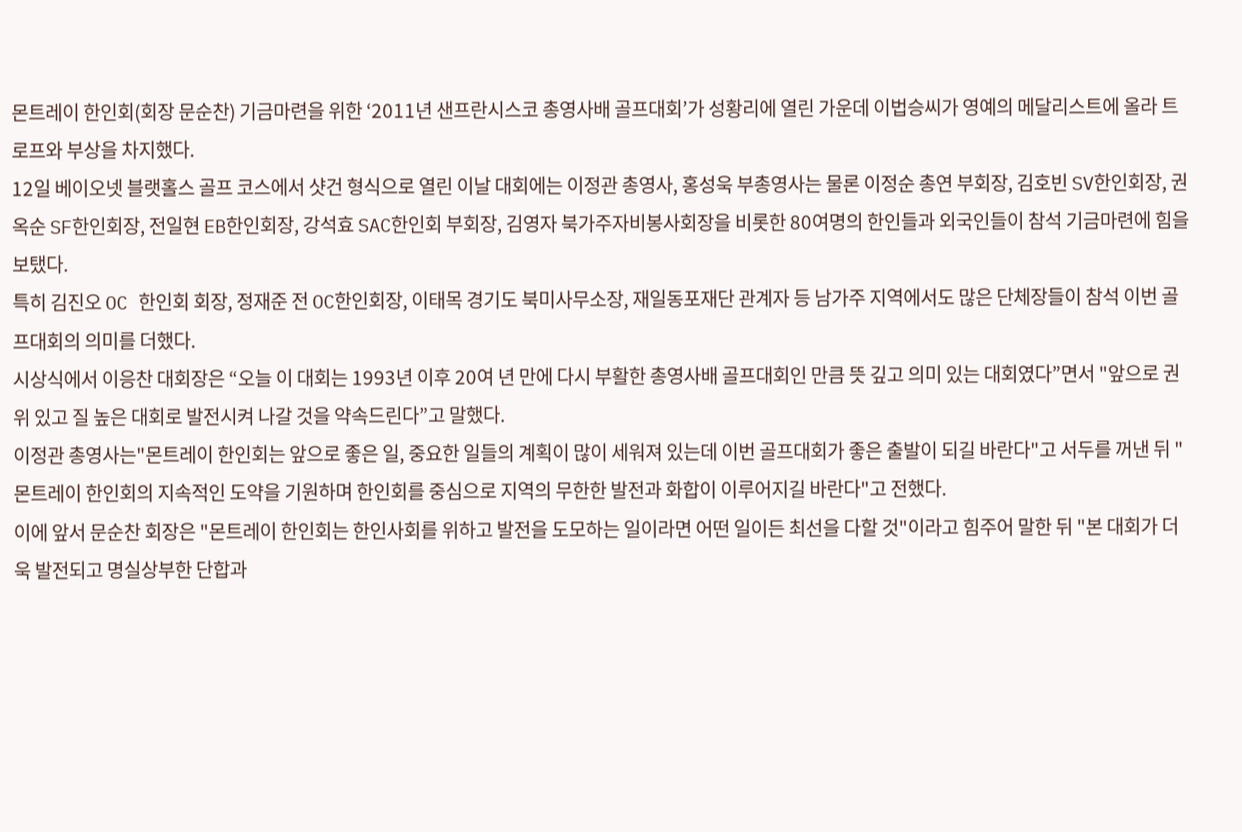몬트레이 한인회(회장 문순찬) 기금마련을 위한 ‘2011년 샌프란시스코 총영사배 골프대회’가 성황리에 열린 가운데 이법승씨가 영예의 메달리스트에 올라 트로프와 부상을 차지했다.
12일 베이오넷 블랫홀스 골프 코스에서 샷건 형식으로 열린 이날 대회에는 이정관 총영사, 홍성욱 부총영사는 물론 이정순 총연 부회장, 김호빈 SV한인회장, 권옥순 SF한인회장, 전일현 EB한인회장, 강석효 SAC한인회 부회장, 김영자 북가주자비봉사회장을 비롯한 80여명의 한인들과 외국인들이 참석 기금마련에 힘을 보탰다.
특히 김진오 OC 한인회 회장, 정재준 전 OC한인회장, 이태목 경기도 북미사무소장, 재일동포재단 관계자 등 남가주 지역에서도 많은 단체장들이 참석 이번 골프대회의 의미를 더했다.
시상식에서 이응찬 대회장은 “오늘 이 대회는 1993년 이후 20여 년 만에 다시 부활한 총영사배 골프대회인 만큼 뜻 깊고 의미 있는 대회였다”면서 "앞으로 권위 있고 질 높은 대회로 발전시켜 나갈 것을 약속드린다”고 말했다.
이정관 총영사는"몬트레이 한인회는 앞으로 좋은 일, 중요한 일들의 계획이 많이 세워져 있는데 이번 골프대회가 좋은 출발이 되길 바란다"고 서두를 꺼낸 뒤 "몬트레이 한인회의 지속적인 도약을 기원하며 한인회를 중심으로 지역의 무한한 발전과 화합이 이루어지길 바란다"고 전했다.
이에 앞서 문순찬 회장은 "몬트레이 한인회는 한인사회를 위하고 발전을 도모하는 일이라면 어떤 일이든 최선을 다할 것"이라고 힘주어 말한 뒤 "본 대회가 더욱 발전되고 명실상부한 단합과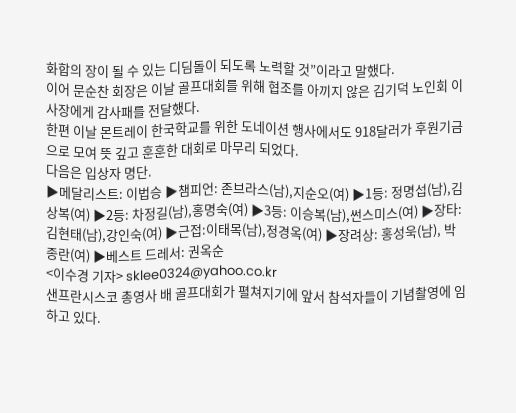화합의 장이 될 수 있는 디딤돌이 되도록 노력할 것”이라고 말했다.
이어 문순찬 회장은 이날 골프대회를 위해 협조를 아끼지 않은 김기덕 노인회 이사장에게 감사패를 전달했다.
한편 이날 몬트레이 한국학교를 위한 도네이션 행사에서도 918달러가 후원기금으로 모여 뜻 깊고 훈훈한 대회로 마무리 되었다.
다음은 입상자 명단.
▶메달리스트: 이법승 ▶챔피언: 존브라스(남),지순오(여) ▶1등: 정명섭(남),김상복(여) ▶2등: 차정길(남),홍명숙(여) ▶3등: 이승복(남),썬스미스(여) ▶장타:김현태(남),강인숙(여) ▶근접:이태목(남),정경옥(여) ▶장려상: 홍성욱(남), 박종란(여) ▶베스트 드레서: 권옥순
<이수경 기자> sklee0324@yahoo.co.kr
샌프란시스코 총영사 배 골프대회가 펼쳐지기에 앞서 참석자들이 기념촬영에 임하고 있다.